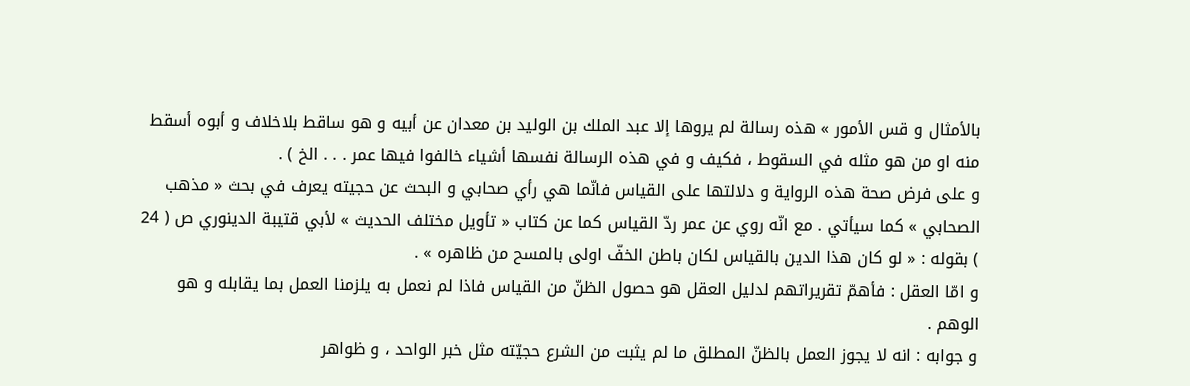بالأمثال و قس الأمور » هذه رسالة لم يروها إلا عبد الملك بن الوليد بن معدان عن أبيه و هو ساقط بلاخلاف و أبوه أسقط منه او من هو مثله في السقوط ، فكيف و في هذه الرسالة نفسها أشياء خالفوا فيها عمر . . . الخ ) .
و على فرض صحة هذه الرواية و دلالتها على القياس فانّما هي رأي صحابي و البحث عن حجيته يعرف في بحث « مذهب الصحابي » كما سيأتي . مع انّه روي عن عمر ردّ القياس كما عن كتاب « تأويل مختلف الحديث » لأبي قتيبة الدينوري ص ( 24 ) بقوله : « لو كان هذا الدين بالقياس لكان باطن الخفّ اولى بالمسح من ظاهره » .
و امّا العقل : فأهمّ تقريراتهم لدليل العقل هو حصول الظنّ من القياس فاذا لم نعمل به يلزمنا العمل بما يقابله و هو الوهم .
و جوابه : انه لا يجوز العمل بالظنّ المطلق ما لم يثبت من الشرع حجيّته مثل خبر الواحد ، و ظواهر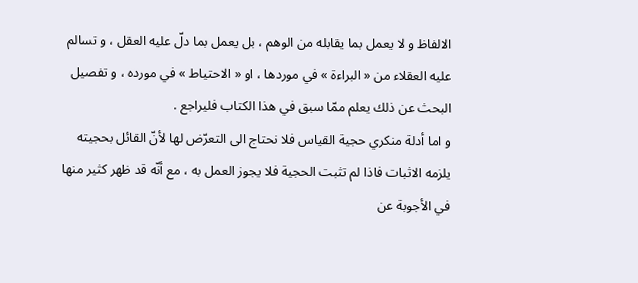الالفاظ و لا يعمل بما يقابله من الوهم ، بل يعمل بما دلّ عليه العقل ، و تسالم عليه العقلاء من « البراءة » في موردها ، او « الاحتياط » في مورده ، و تفصيل البحث عن ذلك يعلم ممّا سبق في هذا الكتاب فليراجع .
و اما أدلة منكري حجية القياس فلا نحتاج الى التعرّض لها لأنّ القائل بحجيته يلزمه الاثبات فاذا لم تثبت الحجية فلا يجوز العمل به ، مع أنّه قد ظهر كثير منها في الأجوبة عن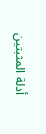أدلة المثبتين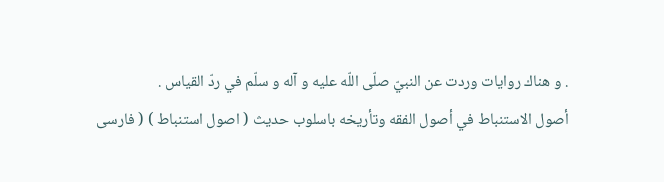. و هناك روايات وردت عن النبيّ صلّى اللّه عليه و آله و سلّم في ردّ القياس .
أصول الاستنباط في أصول الفقه وتأريخه باسلوب حديث ( اصول استنباط ) ( فارسى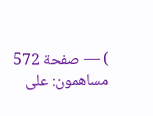) — صفحة 572
مساهمون: على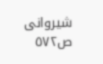شيروانى
ص٥٧٢